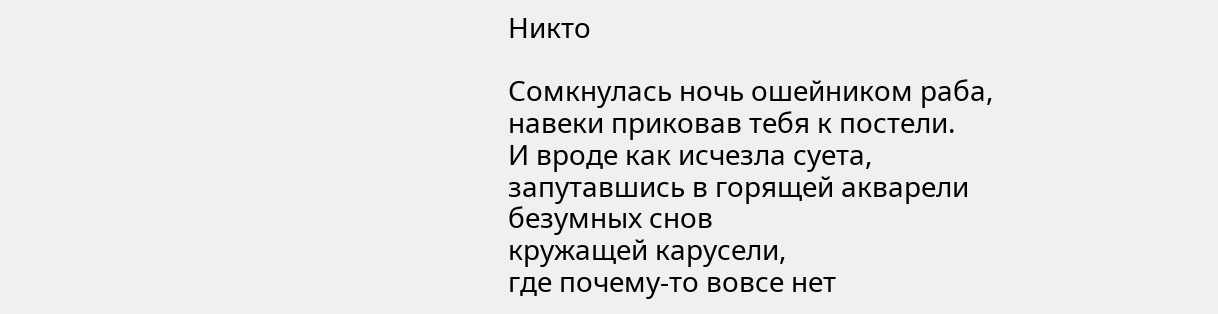Никто

Сомкнулась ночь ошейником раба,
навеки приковав тебя к постели.
И вроде как исчезла суета,
запутавшись в горящей акварели
безумных снов
кружащей карусели,
где почему-то вовсе нет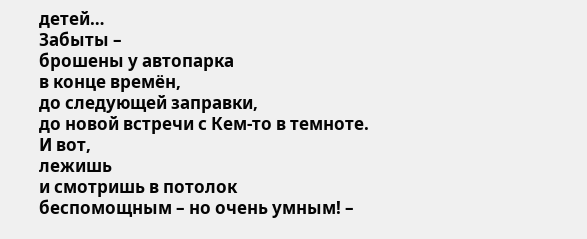детей…
Забыты –
брошены у автопарка
в конце времён,
до следующей заправки,
до новой встречи с Кем-то в темноте.
И вот,
лежишь
и смотришь в потолок
беспомощным – но очень умным! –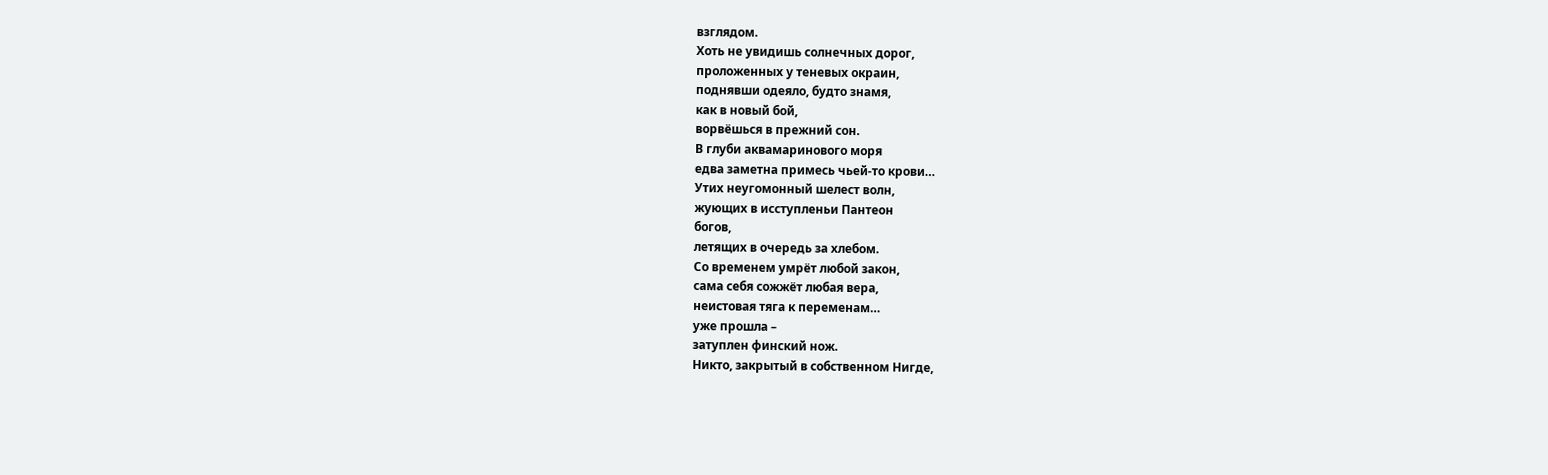взглядом.
Хоть не увидишь солнечных дорог,
проложенных у теневых окраин,
поднявши одеяло, будто знамя,
как в новый бой,
ворвёшься в прежний сон.
В глуби аквамаринового моря
едва заметна примесь чьей-то крови…
Утих неугомонный шелест волн,
жующих в исступленьи Пантеон
богов,
летящих в очередь за хлебом.
Со временем умрёт любой закон,
сама себя сожжёт любая вера,
неистовая тяга к переменам…
уже прошла –
затуплен финский нож.
Никто, закрытый в собственном Нигде,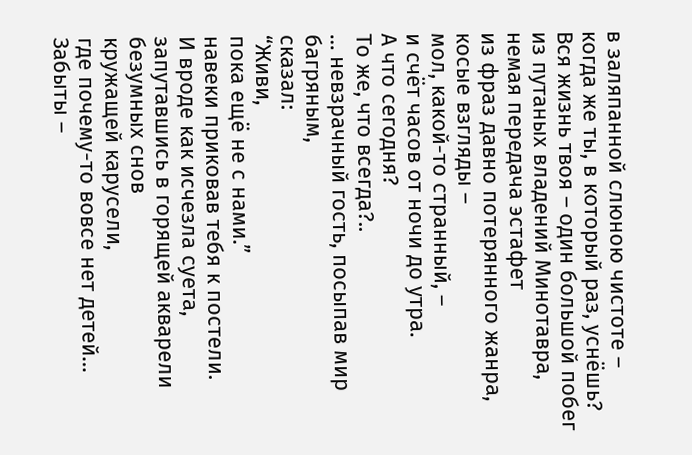в заляпанной слюною чистоте –
когда же ты, в который раз, уснёшь?
Вся жизнь твоя – один большой побег
из путаных владений Минотавра,
немая передача эстафет
из фраз давно потерянного жанра,
косые взгляды –
мол, какой-то странный, –
и счёт часов от ночи до утра.
А что сегодня?
То же, что всегда?..
… невзрачный гость, посыпав мир багряным,
сказал:
“Живи,
пока ещё не с нами.”
навеки приковав тебя к постели.
И вроде как исчезла суета,
запутавшись в горящей акварели
безумных снов
кружащей карусели,
где почему-то вовсе нет детей…
Забыты –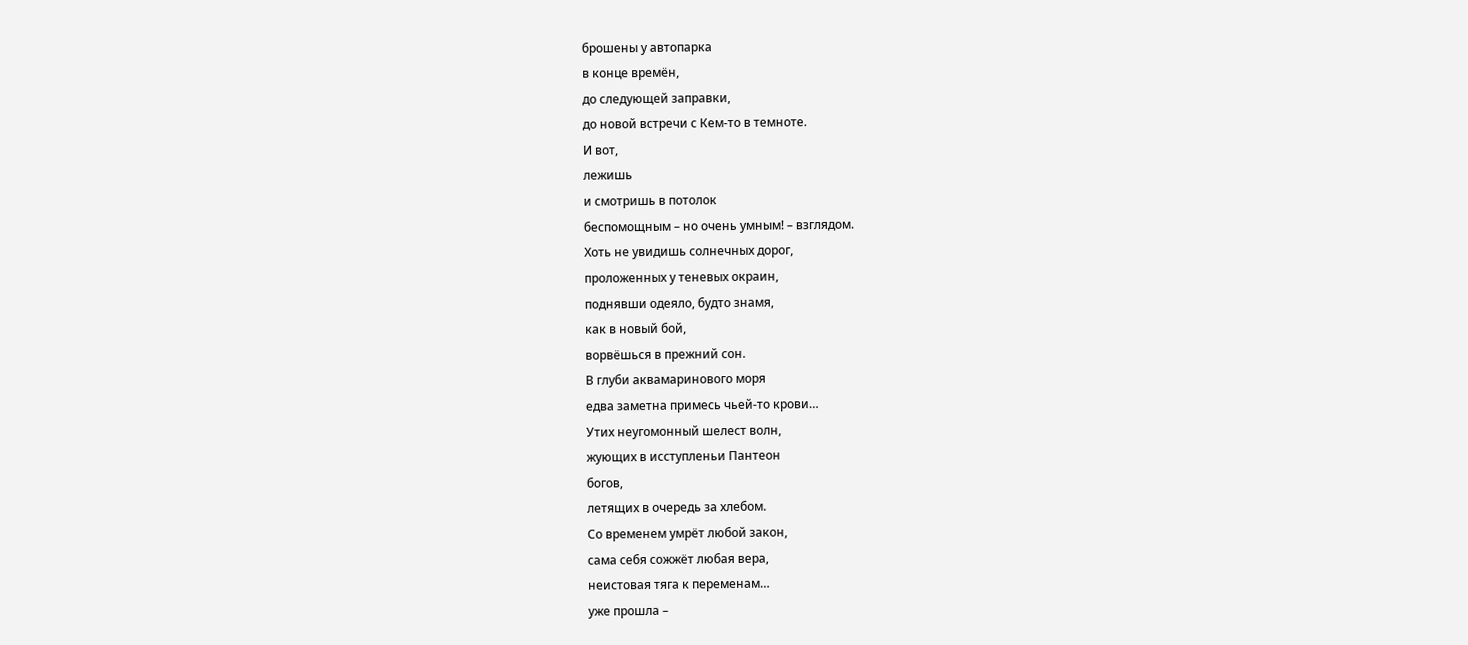брошены у автопарка
в конце времён,
до следующей заправки,
до новой встречи с Кем-то в темноте.
И вот,
лежишь
и смотришь в потолок
беспомощным – но очень умным! – взглядом.
Хоть не увидишь солнечных дорог,
проложенных у теневых окраин,
поднявши одеяло, будто знамя,
как в новый бой,
ворвёшься в прежний сон.
В глуби аквамаринового моря
едва заметна примесь чьей-то крови…
Утих неугомонный шелест волн,
жующих в исступленьи Пантеон
богов,
летящих в очередь за хлебом.
Со временем умрёт любой закон,
сама себя сожжёт любая вера,
неистовая тяга к переменам…
уже прошла –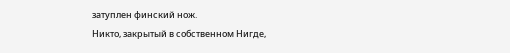затуплен финский нож.
Никто, закрытый в собственном Нигде,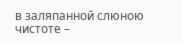в заляпанной слюною чистоте –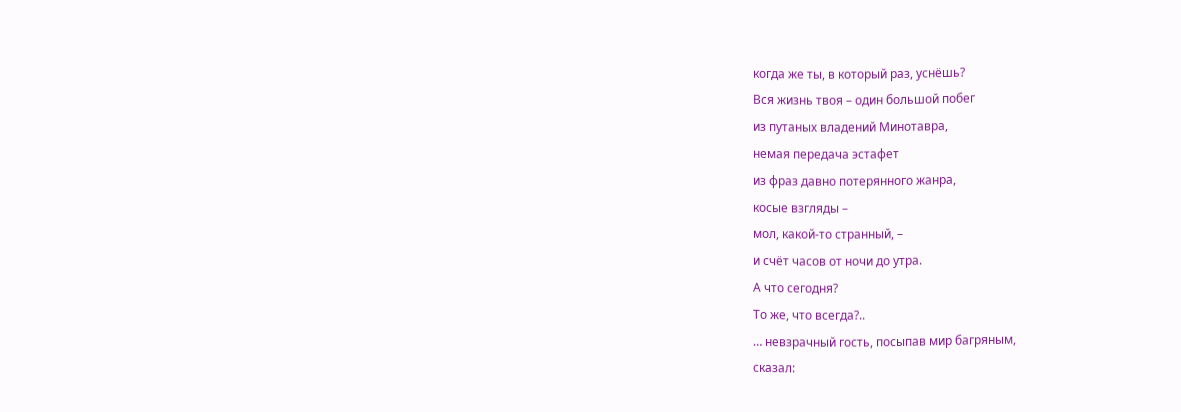когда же ты, в который раз, уснёшь?
Вся жизнь твоя – один большой побег
из путаных владений Минотавра,
немая передача эстафет
из фраз давно потерянного жанра,
косые взгляды –
мол, какой-то странный, –
и счёт часов от ночи до утра.
А что сегодня?
То же, что всегда?..
… невзрачный гость, посыпав мир багряным,
сказал: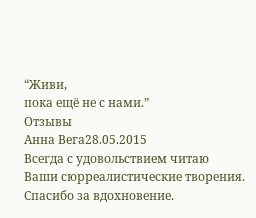“Живи,
пока ещё не с нами.”
Отзывы
Анна Вега28.05.2015
Всегда с удовольствием читаю Ваши сюрреалистические творения. Спасибо за вдохновение.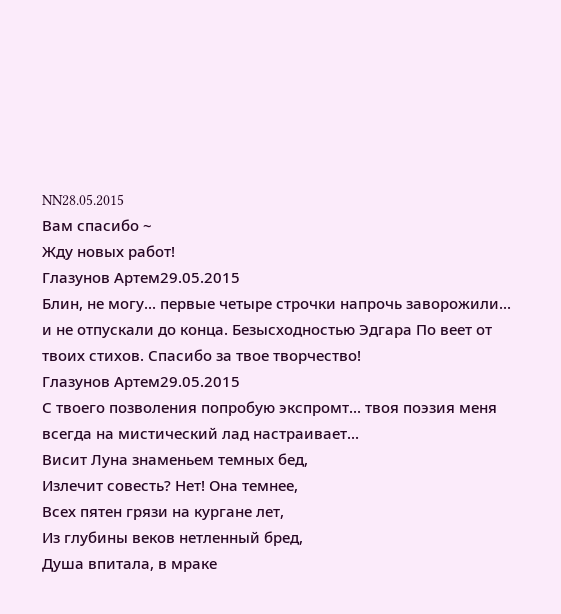NN28.05.2015
Вам спасибо ~
Жду новых работ!
Глазунов Артем29.05.2015
Блин, не могу... первые четыре строчки напрочь заворожили... и не отпускали до конца. Безысходностью Эдгара По веет от твоих стихов. Спасибо за твое творчество!
Глазунов Артем29.05.2015
С твоего позволения попробую экспромт... твоя поэзия меня всегда на мистический лад настраивает...
Висит Луна знаменьем темных бед,
Излечит совесть? Нет! Она темнее,
Всех пятен грязи на кургане лет,
Из глубины веков нетленный бред,
Душа впитала, в мраке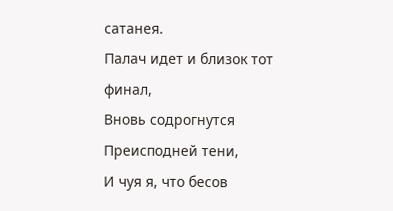сатанея.
Палач идет и близок тот финал,
Вновь содрогнутся Преисподней тени,
И чуя я, что бесов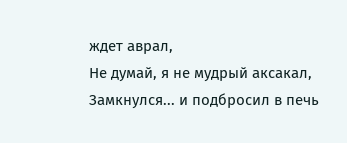ждет аврал,
Не думай, я не мудрый аксакал,
Замкнулся... и подбросил в печь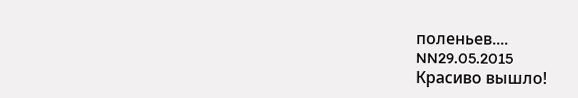поленьев....
NN29.05.2015
Красиво вышло!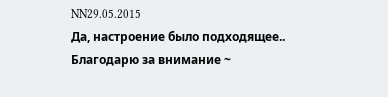NN29.05.2015
Да, настроение было подходящее..
Благодарю за внимание ~